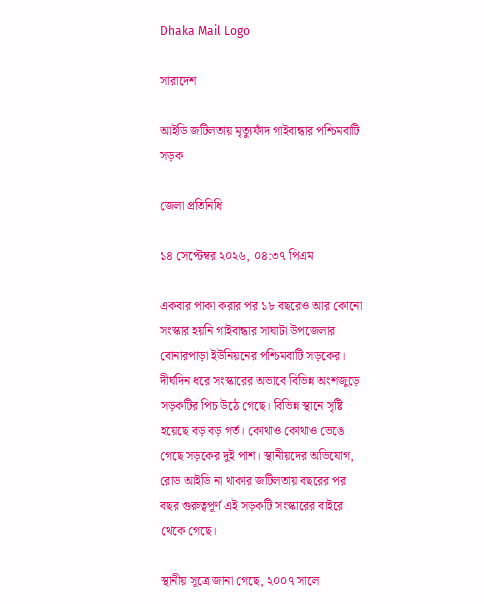Dhaka Mail Logo

সারাদেশ

আইডি জটিলতায় মৃত্যুফাঁদ গাইবান্ধার পশ্চিমবাটি সড়ক

জেলা প্রতিনিধি

১৪ সেপ্টেম্বর ২০২৬, ০৪:৩৭ পিএম

একবার পাকা করার পর ১৮ বছরেও আর কোনো সংস্কার হয়নি গাইবান্ধার সাঘাটা উপজেলার বোনারপাড়া ইউনিয়নের পশ্চিমবাটি সড়কের। দীর্ঘদিন ধরে সংস্কারের অভাবে বিভিন্ন অংশজুড়ে সড়কটির পিচ উঠে গেছে। বিভিন্ন স্থানে সৃষ্টি হয়েছে বড় বড় গর্ত। কোথাও কোথাও ভেঙে গেছে সড়কের দুই পাশ। স্থানীয়দের অভিযোগ, রোড আইডি না থাকার জটিলতায় বছরের পর বছর গুরুত্বপূর্ণ এই সড়কটি সংস্কারের বাইরে থেকে গেছে।

স্থানীয় সূত্রে জানা গেছে, ২০০৭ সালে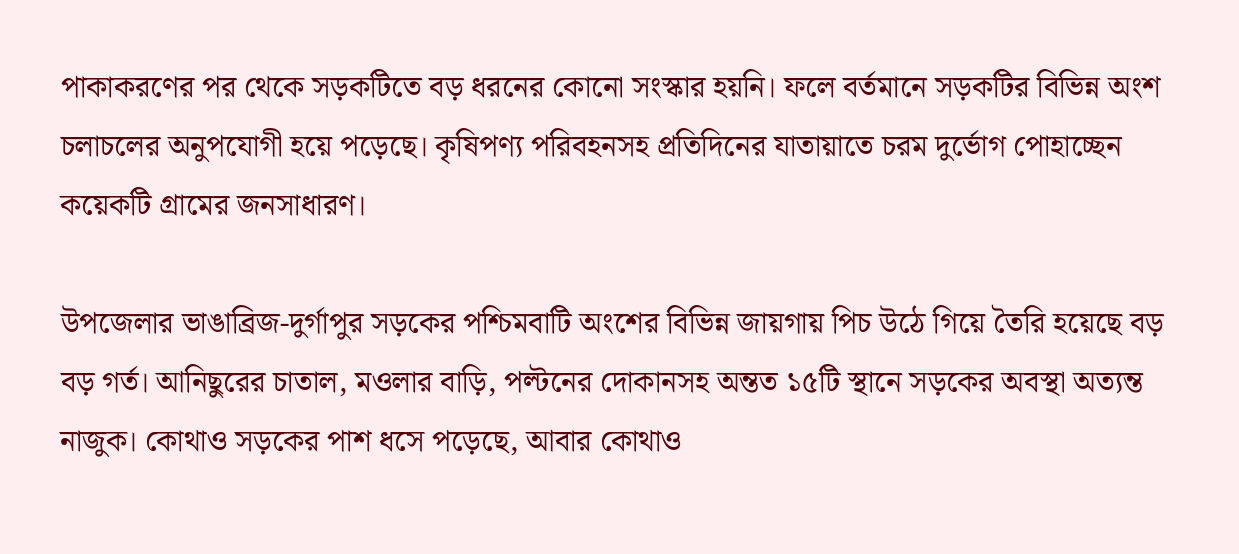পাকাকরণের পর থেকে সড়কটিতে বড় ধরনের কোনো সংস্কার হয়নি। ফলে বর্তমানে সড়কটির বিভিন্ন অংশ চলাচলের অনুপযোগী হয়ে পড়েছে। কৃষিপণ্য পরিবহনসহ প্রতিদিনের যাতায়াতে চরম দুর্ভোগ পোহাচ্ছেন কয়েকটি গ্রামের জনসাধারণ।

উপজেলার ভাঙাব্রিজ-দুর্গাপুর সড়কের পশ্চিমবাটি অংশের বিভিন্ন জায়গায় পিচ উঠে গিয়ে তৈরি হয়েছে বড় বড় গর্ত। আনিছুরের চাতাল, মওলার বাড়ি, পল্টনের দোকানসহ অন্তত ১৫টি স্থানে সড়কের অবস্থা অত্যন্ত নাজুক। কোথাও সড়কের পাশ ধসে পড়েছে, আবার কোথাও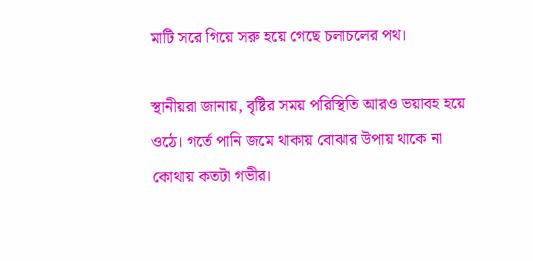মাটি সরে গিয়ে সরু হয়ে গেছে চলাচলের পথ।

স্থানীয়রা জানায়, বৃষ্টির সময় পরিস্থিতি আরও ভয়াবহ হয়ে ওঠে। গর্তে পানি জমে থাকায় বোঝার উপায় থাকে না কোথায় কতটা গভীর।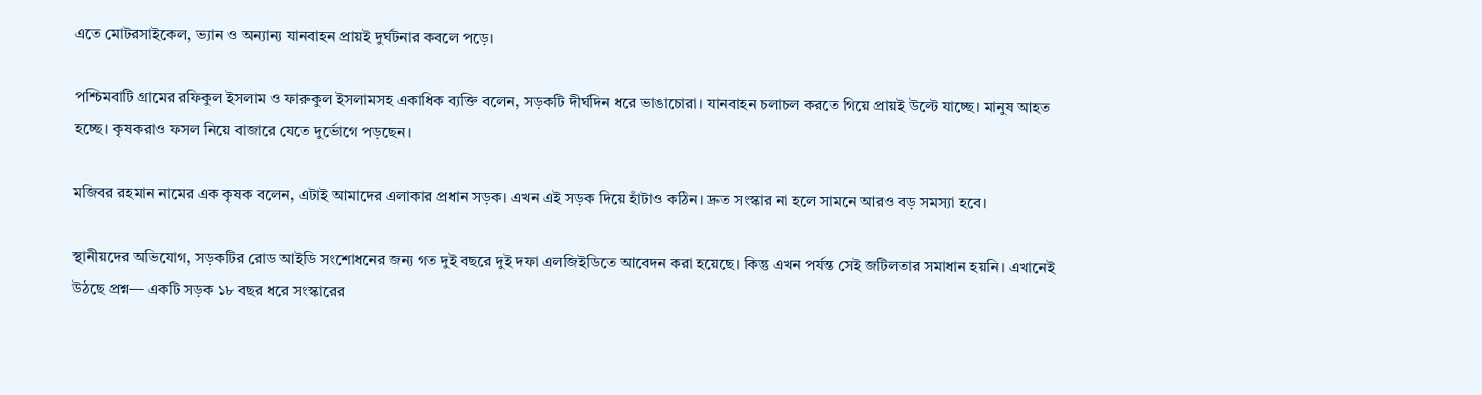এতে মোটরসাইকেল, ভ্যান ও অন্যান্য যানবাহন প্রায়ই দুর্ঘটনার কবলে পড়ে।

পশ্চিমবাটি গ্রামের রফিকুল ইসলাম ও ফারুকুল ইসলামসহ একাধিক ব্যক্তি বলেন, সড়কটি দীর্ঘদিন ধরে ভাঙাচোরা। যানবাহন চলাচল করতে গিয়ে প্রায়ই উল্টে যাচ্ছে। মানুষ আহত হচ্ছে। কৃষকরাও ফসল নিয়ে বাজারে যেতে দুর্ভোগে পড়ছেন।

মজিবর রহমান নামের এক কৃষক বলেন, এটাই আমাদের এলাকার প্রধান সড়ক। এখন এই সড়ক দিয়ে হাঁটাও কঠিন। দ্রুত সংস্কার না হলে সামনে আরও বড় সমস্যা হবে।

স্থানীয়দের অভিযোগ, সড়কটির রোড আইডি সংশোধনের জন্য গত দুই বছরে দুই দফা এলজিইডিতে আবেদন করা হয়েছে। কিন্তু এখন পর্যন্ত সেই জটিলতার সমাধান হয়নি। এখানেই উঠছে প্রশ্ন— একটি সড়ক ১৮ বছর ধরে সংস্কারের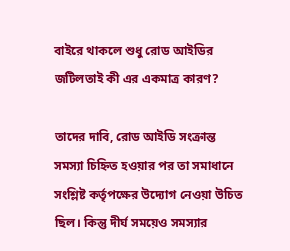বাইরে থাকলে শুধু রোড আইডির জটিলতাই কী এর একমাত্র কারণ?

তাদের দাবি, রোড আইডি সংক্রান্ত সমস্যা চিহ্নিত হওয়ার পর তা সমাধানে সংশ্লিষ্ট কর্তৃপক্ষের উদ্যোগ নেওয়া উচিত ছিল। কিন্তু দীর্ঘ সময়েও সমস্যার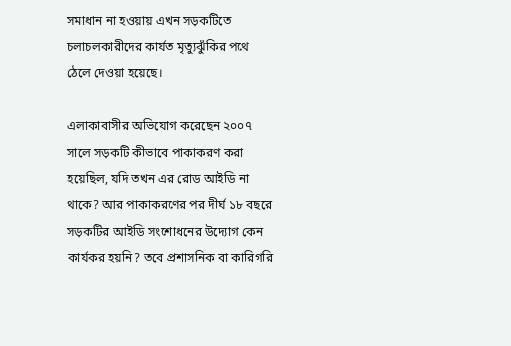সমাধান না হওয়ায় এখন সড়কটিতে চলাচলকারীদের কার্যত মৃত্যুঝুঁকির পথে ঠেলে দেওয়া হয়েছে।

এলাকাবাসীর অভিযোগ করেছেন ২০০৭ সালে সড়কটি কীভাবে পাকাকরণ করা হয়েছিল, যদি তখন এর রোড আইডি না থাকে? আর পাকাকরণের পর দীর্ঘ ১৮ বছরে সড়কটির আইডি সংশোধনের উদ্যোগ কেন কার্যকর হয়নি? তবে প্রশাসনিক বা কারিগরি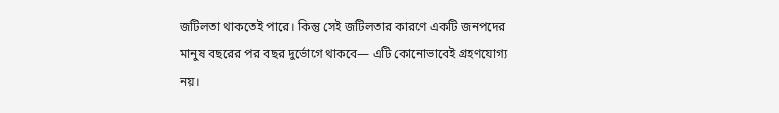জটিলতা থাকতেই পারে। কিন্তু সেই জটিলতার কারণে একটি জনপদের মানুষ বছরের পর বছর দুর্ভোগে থাকবে— এটি কোনোভাবেই গ্রহণযোগ্য নয়।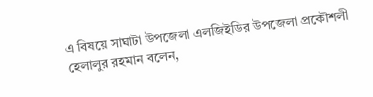এ বিষয়ে সাঘাটা উপজেলা এলজিইডির উপজেলা প্রকৌশলী হেলালুর রহমান বলেন,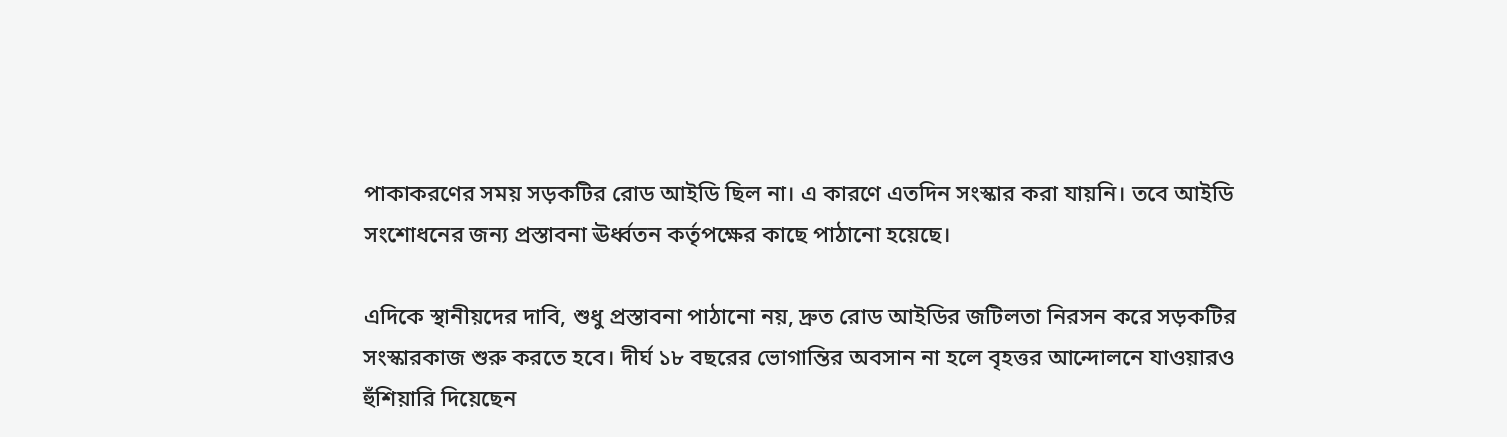পাকাকরণের সময় সড়কটির রোড আইডি ছিল না। এ কারণে এতদিন সংস্কার করা যায়নি। তবে আইডি সংশোধনের জন্য প্রস্তাবনা ঊর্ধ্বতন কর্তৃপক্ষের কাছে পাঠানো হয়েছে।

এদিকে স্থানীয়দের দাবি, শুধু প্রস্তাবনা পাঠানো নয়, দ্রুত রোড আইডির জটিলতা নিরসন করে সড়কটির সংস্কারকাজ শুরু করতে হবে। দীর্ঘ ১৮ বছরের ভোগান্তির অবসান না হলে বৃহত্তর আন্দোলনে যাওয়ারও হুঁশিয়ারি দিয়েছেন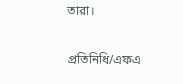তারা।

প্রতিনিধি/এফএ